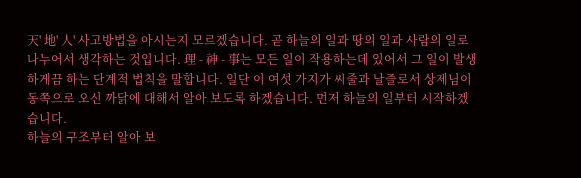天' 地' 人' 사고방법을 아시는지 모르겠습니다. 곧 하늘의 일과 땅의 일과 사람의 일로 나누어서 생각하는 것입니다. 理 - 神 - 事는 모든 일이 작용하는데 있어서 그 일이 발생하게끔 하는 단계적 법칙을 말합니다. 일단 이 여섯 가지가 씨줄과 날즐로서 상제님이 동쪽으로 오신 까닭에 대해서 알아 보도록 하겠습니다. 먼저 하늘의 일부터 시작하겠습니다.
하늘의 구조부터 알아 보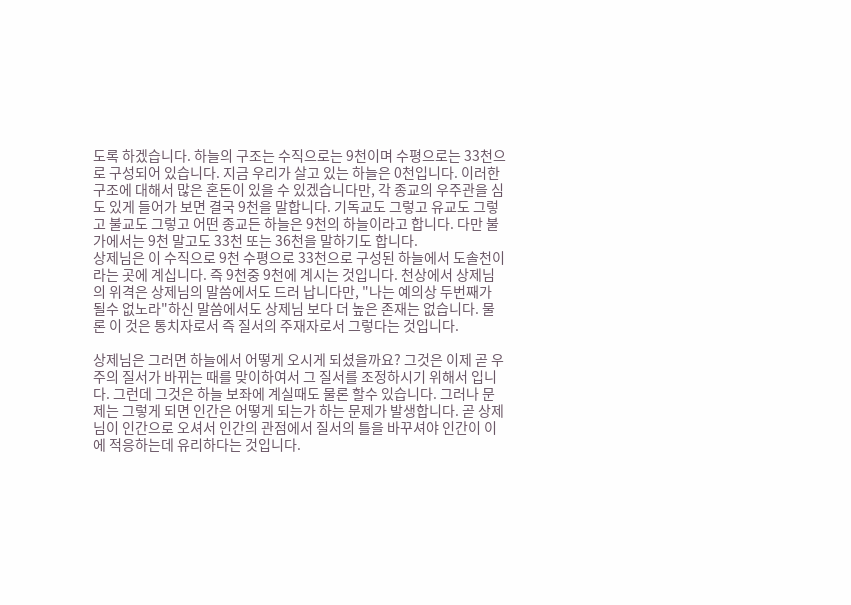도록 하겠습니다. 하늘의 구조는 수직으로는 9천이며 수평으로는 33천으로 구성되어 있습니다. 지금 우리가 살고 있는 하늘은 0천입니다. 이러한 구조에 대해서 많은 혼돈이 있을 수 있겠습니다만, 각 종교의 우주관을 심도 있게 들어가 보면 결국 9천을 말합니다. 기독교도 그렇고 유교도 그렇고 불교도 그렇고 어떤 종교든 하늘은 9천의 하늘이라고 합니다. 다만 불가에서는 9천 말고도 33천 또는 36천을 말하기도 합니다.
상제님은 이 수직으로 9천 수평으로 33천으로 구성된 하늘에서 도솔천이라는 곳에 계십니다. 즉 9천중 9천에 계시는 것입니다. 천상에서 상제님의 위격은 상제님의 말씀에서도 드러 납니다만, "나는 예의상 두번째가 될수 없노라"하신 말씀에서도 상제님 보다 더 높은 존재는 없습니다. 물론 이 것은 통치자로서 즉 질서의 주재자로서 그렇다는 것입니다.

상제님은 그러면 하늘에서 어떻게 오시게 되셨을까요? 그것은 이제 곧 우주의 질서가 바뀌는 때를 맞이하여서 그 질서를 조정하시기 위해서 입니다. 그런데 그것은 하늘 보좌에 계실때도 물론 할수 있습니다. 그러나 문제는 그렇게 되면 인간은 어떻게 되는가 하는 문제가 발생합니다. 곧 상제님이 인간으로 오셔서 인간의 관점에서 질서의 틀을 바꾸셔야 인간이 이에 적응하는데 유리하다는 것입니다.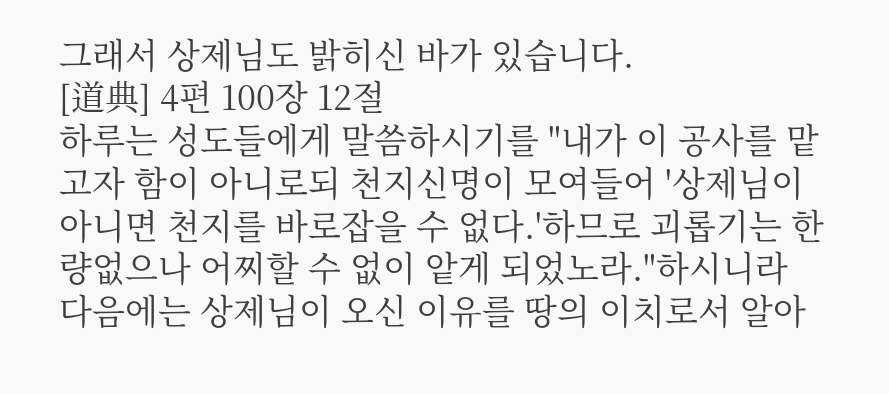그래서 상제님도 밝히신 바가 있습니다.
[道典] 4편 100장 12절
하루는 성도들에게 말씀하시기를 "내가 이 공사를 맡고자 함이 아니로되 천지신명이 모여들어 '상제님이 아니면 천지를 바로잡을 수 없다.'하므로 괴롭기는 한량없으나 어찌할 수 없이 앝게 되었노라."하시니라
다음에는 상제님이 오신 이유를 땅의 이치로서 알아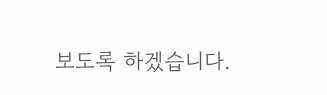보도록 하겠습니다.